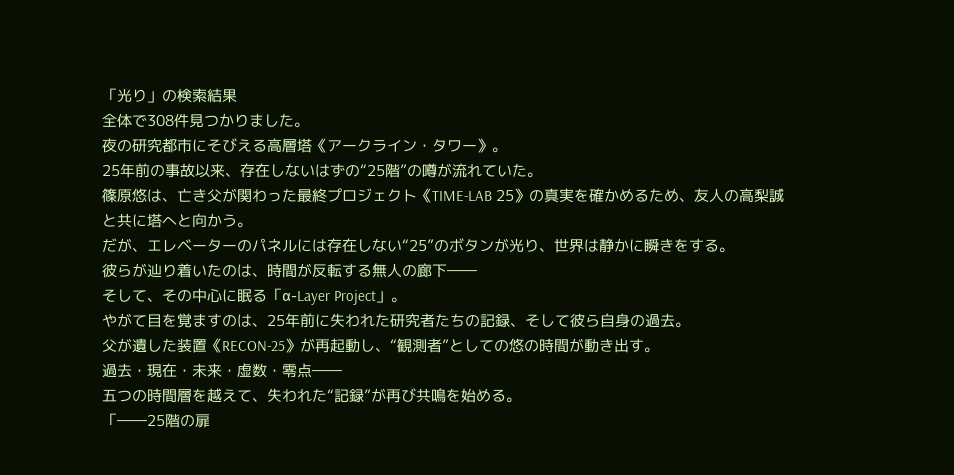「光り」の検索結果
全体で308件見つかりました。
夜の研究都市にそびえる高層塔《アークライン・タワー》。
25年前の事故以来、存在しないはずの“25階”の噂が流れていた。
篠原悠は、亡き父が関わった最終プロジェクト《TIME-LAB 25》の真実を確かめるため、友人の高梨誠と共に塔へと向かう。
だが、エレベーターのパネルには存在しない“25”のボタンが光り、世界は静かに瞬きをする。
彼らが辿り着いたのは、時間が反転する無人の廊下――
そして、その中心に眠る「α-Layer Project」。
やがて目を覚ますのは、25年前に失われた研究者たちの記録、そして彼ら自身の過去。
父が遺した装置《RECON-25》が再起動し、“観測者”としての悠の時間が動き出す。
過去・現在・未来・虚数・零点――
五つの時間層を越えて、失われた“記録”が再び共鳴を始める。
「――25階の扉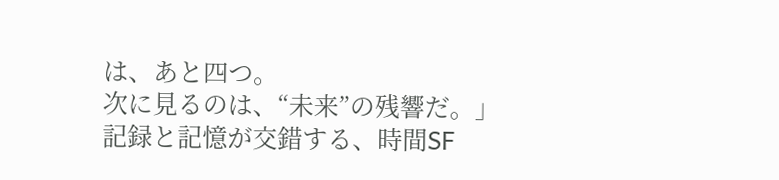は、あと四つ。
次に見るのは、“未来”の残響だ。」
記録と記憶が交錯する、時間SF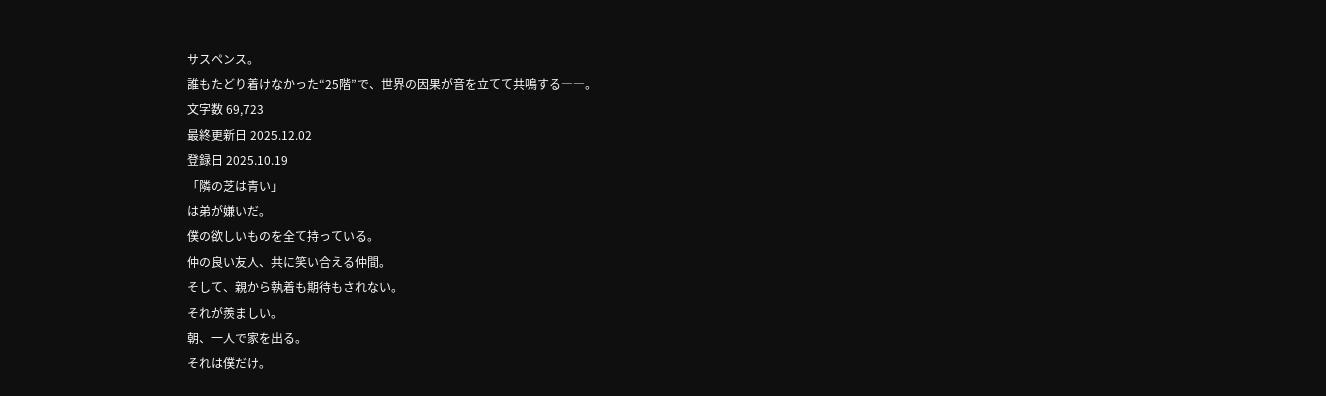サスペンス。
誰もたどり着けなかった“25階”で、世界の因果が音を立てて共鳴する――。
文字数 69,723
最終更新日 2025.12.02
登録日 2025.10.19
「隣の芝は青い」
は弟が嫌いだ。
僕の欲しいものを全て持っている。
仲の良い友人、共に笑い合える仲間。
そして、親から執着も期待もされない。
それが羨ましい。
朝、一人で家を出る。
それは僕だけ。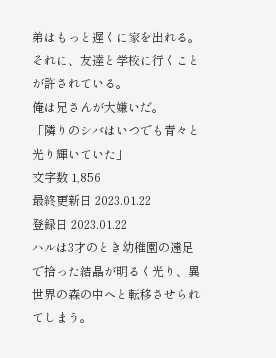弟はもっと遅くに家を出れる。
それに、友達と学校に行くことが許されている。
俺は兄さんが大嫌いだ。
「隣りのシバはいつでも青々と光り輝いていた」
文字数 1,856
最終更新日 2023.01.22
登録日 2023.01.22
ハルは3才のとき幼稚園の遠足で拾った結晶が明るく光り、異世界の森の中へと転移させられてしまう。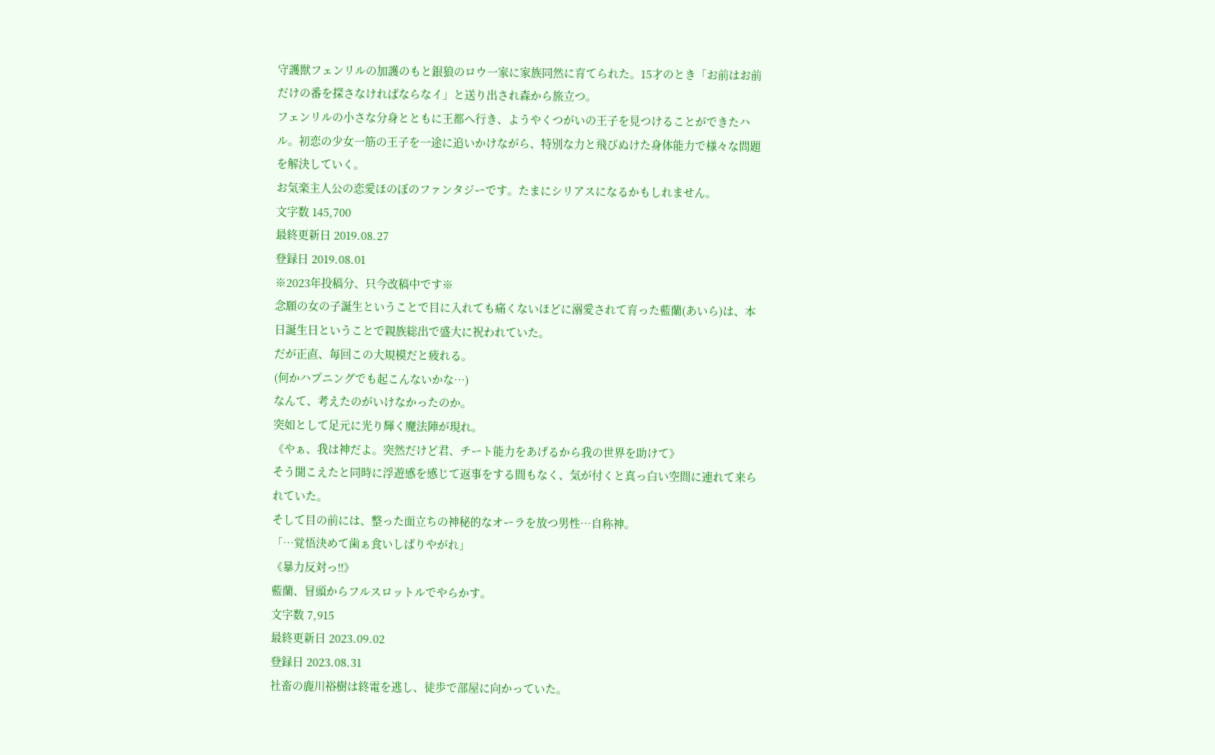守護獣フェンリルの加護のもと銀狼のロウ一家に家族同然に育てられた。15才のとき「お前はお前だけの番を探さなければならなイ」と送り出され森から旅立つ。
フェンリルの小さな分身とともに王都へ行き、ようやくつがいの王子を見つけることができたハル。初恋の少女一筋の王子を一途に追いかけながら、特別な力と飛びぬけた身体能力で様々な問題を解決していく。
お気楽主人公の恋愛ほのぼのファンタジーです。たまにシリアスになるかもしれません。
文字数 145,700
最終更新日 2019.08.27
登録日 2019.08.01
※2023年投稿分、只今改稿中です※
念願の女の子誕生ということで目に入れても痛くないほどに溺愛されて育った藍蘭(あいら)は、本日誕生日ということで親族総出で盛大に祝われていた。
だが正直、毎回この大規模だと疲れる。
(何かハプニングでも起こんないかな…)
なんて、考えたのがいけなかったのか。
突如として足元に光り輝く魔法陣が現れ。
《やぁ、我は神だよ。突然だけど君、チート能力をあげるから我の世界を助けて》
そう聞こえたと同時に浮遊感を感じて返事をする間もなく、気が付くと真っ白い空間に連れて来られていた。
そして目の前には、整った面立ちの神秘的なオーラを放つ男性…自称神。
「…覚悟決めて歯ぁ食いしばりやがれ」
《暴力反対っ!!》
藍蘭、冒頭からフルスロットルでやらかす。
文字数 7,915
最終更新日 2023.09.02
登録日 2023.08.31
社畜の鹿川裕樹は終電を逃し、徒歩で部屋に向かっていた。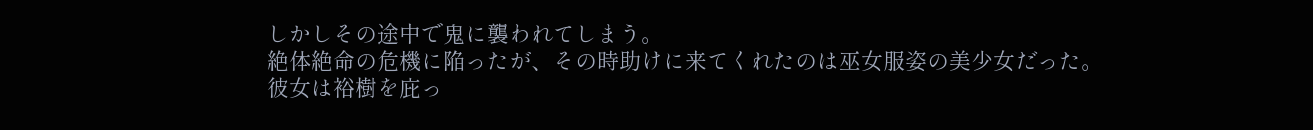しかしその途中で鬼に襲われてしまう。
絶体絶命の危機に陥ったが、その時助けに来てくれたのは巫女服姿の美少女だった。
彼女は裕樹を庇っ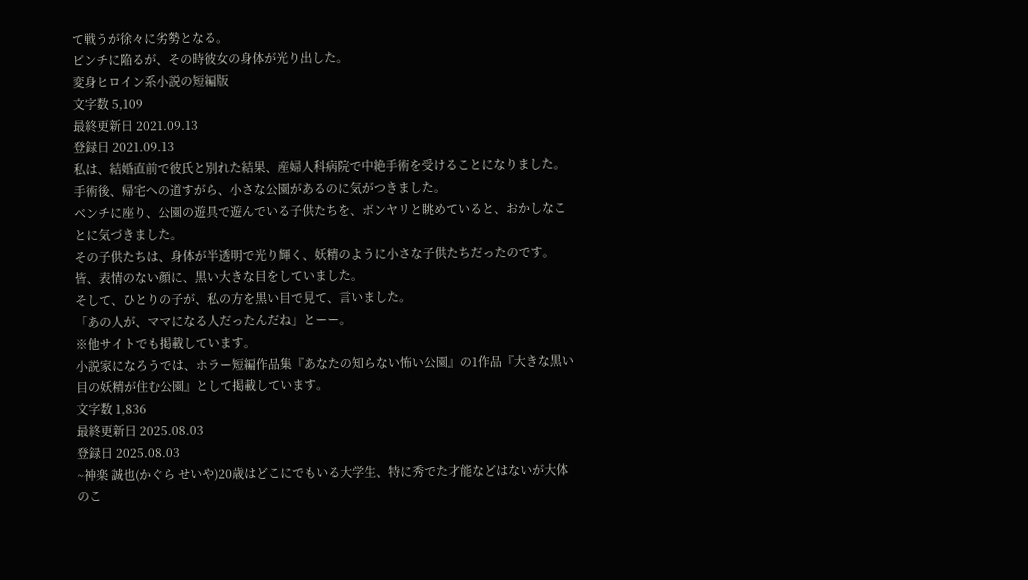て戦うが徐々に劣勢となる。
ピンチに陥るが、その時彼女の身体が光り出した。
変身ヒロイン系小説の短編版
文字数 5,109
最終更新日 2021.09.13
登録日 2021.09.13
私は、結婚直前で彼氏と別れた結果、産婦人科病院で中絶手術を受けることになりました。
手術後、帰宅への道すがら、小さな公園があるのに気がつきました。
ベンチに座り、公園の遊具で遊んでいる子供たちを、ボンヤリと眺めていると、おかしなことに気づきました。
その子供たちは、身体が半透明で光り輝く、妖精のように小さな子供たちだったのです。
皆、表情のない顔に、黒い大きな目をしていました。
そして、ひとりの子が、私の方を黒い目で見て、言いました。
「あの人が、ママになる人だったんだね」とーー。
※他サイトでも掲載しています。
小説家になろうでは、ホラー短編作品集『あなたの知らない怖い公園』の1作品『大きな黒い目の妖精が住む公園』として掲載しています。
文字数 1,836
最終更新日 2025.08.03
登録日 2025.08.03
~神楽 誠也(かぐら せいや)20歳はどこにでもいる大学生、特に秀でた才能などはないが大体のこ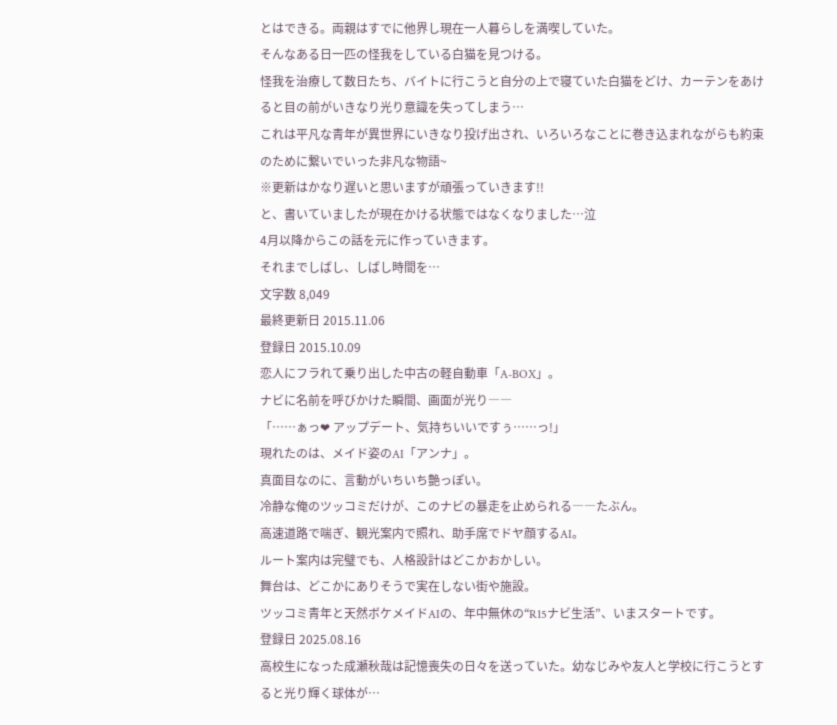とはできる。両親はすでに他界し現在一人暮らしを満喫していた。
そんなある日一匹の怪我をしている白猫を見つける。
怪我を治療して数日たち、バイトに行こうと自分の上で寝ていた白猫をどけ、カーテンをあけると目の前がいきなり光り意識を失ってしまう…
これは平凡な青年が異世界にいきなり投げ出され、いろいろなことに巻き込まれながらも約束のために繋いでいった非凡な物語~
※更新はかなり遅いと思いますが頑張っていきます!!
と、書いていましたが現在かける状態ではなくなりました…泣
4月以降からこの話を元に作っていきます。
それまでしばし、しばし時間を…
文字数 8,049
最終更新日 2015.11.06
登録日 2015.10.09
恋人にフラれて乗り出した中古の軽自動車「A-BOX」。
ナビに名前を呼びかけた瞬間、画面が光り――
「……ぁっ❤ アップデート、気持ちいいですぅ……っ!」
現れたのは、メイド姿のAI「アンナ」。
真面目なのに、言動がいちいち艶っぽい。
冷静な俺のツッコミだけが、このナビの暴走を止められる――たぶん。
高速道路で喘ぎ、観光案内で照れ、助手席でドヤ顔するAI。
ルート案内は完璧でも、人格設計はどこかおかしい。
舞台は、どこかにありそうで実在しない街や施設。
ツッコミ青年と天然ボケメイドAIの、年中無休の“R15ナビ生活”、いまスタートです。
登録日 2025.08.16
高校生になった成瀬秋哉は記憶喪失の日々を送っていた。幼なじみや友人と学校に行こうとすると光り輝く球体が…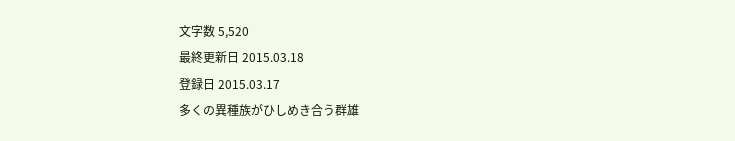文字数 5,520
最終更新日 2015.03.18
登録日 2015.03.17
多くの異種族がひしめき合う群雄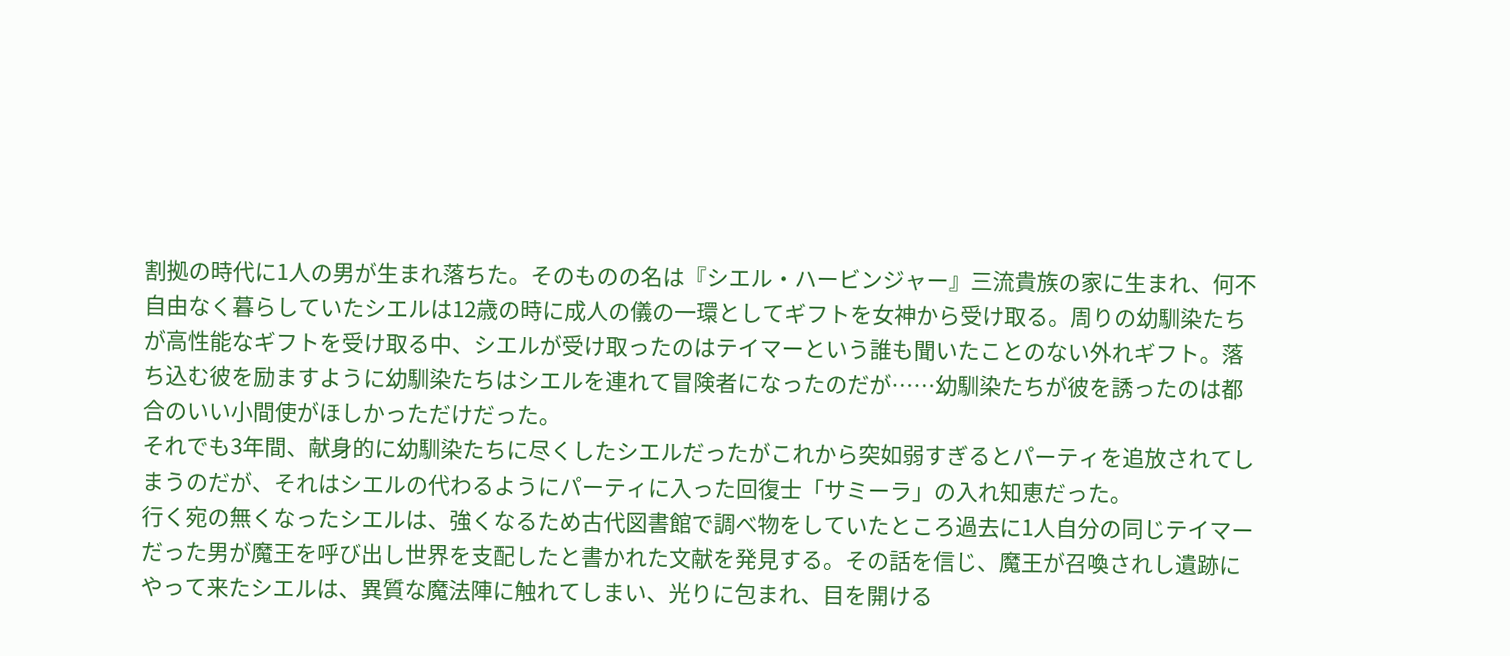割拠の時代に1人の男が生まれ落ちた。そのものの名は『シエル・ハービンジャー』三流貴族の家に生まれ、何不自由なく暮らしていたシエルは12歳の時に成人の儀の一環としてギフトを女神から受け取る。周りの幼馴染たちが高性能なギフトを受け取る中、シエルが受け取ったのはテイマーという誰も聞いたことのない外れギフト。落ち込む彼を励ますように幼馴染たちはシエルを連れて冒険者になったのだが……幼馴染たちが彼を誘ったのは都合のいい小間使がほしかっただけだった。
それでも3年間、献身的に幼馴染たちに尽くしたシエルだったがこれから突如弱すぎるとパーティを追放されてしまうのだが、それはシエルの代わるようにパーティに入った回復士「サミーラ」の入れ知恵だった。
行く宛の無くなったシエルは、強くなるため古代図書館で調べ物をしていたところ過去に1人自分の同じテイマーだった男が魔王を呼び出し世界を支配したと書かれた文献を発見する。その話を信じ、魔王が召喚されし遺跡にやって来たシエルは、異質な魔法陣に触れてしまい、光りに包まれ、目を開ける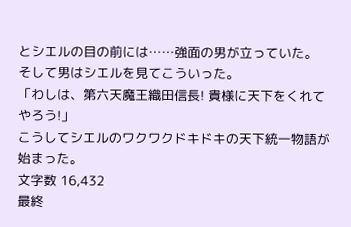とシエルの目の前には……強面の男が立っていた。
そして男はシエルを見てこういった。
「わしは、第六天魔王織田信長! 貴様に天下をくれてやろう!」
こうしてシエルのワクワクドキドキの天下統一物語が始まった。
文字数 16,432
最終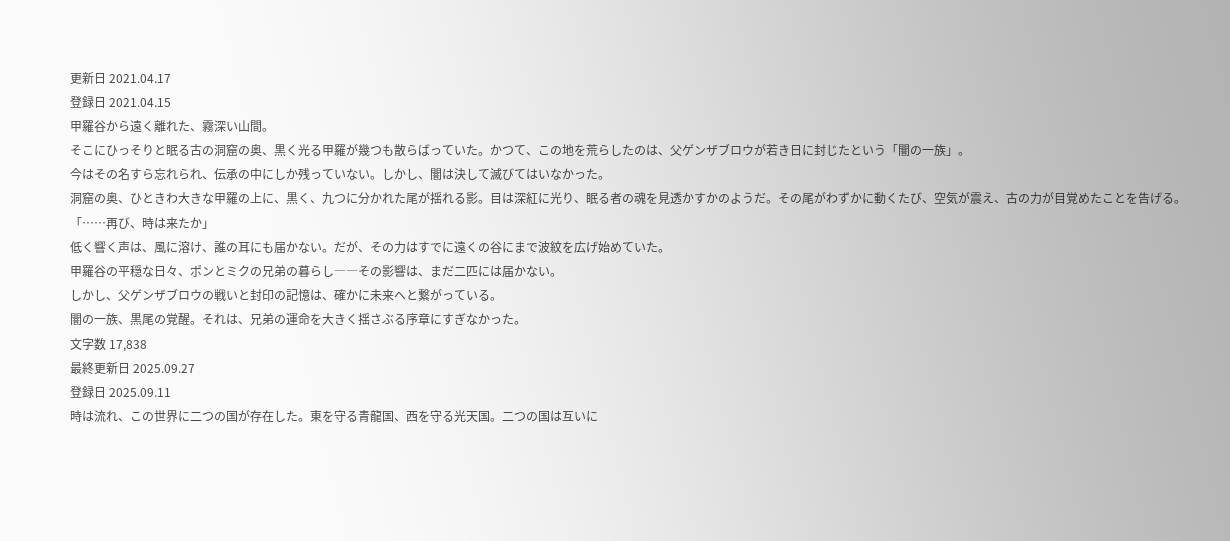更新日 2021.04.17
登録日 2021.04.15
甲羅谷から遠く離れた、霧深い山間。
そこにひっそりと眠る古の洞窟の奥、黒く光る甲羅が幾つも散らばっていた。かつて、この地を荒らしたのは、父ゲンザブロウが若き日に封じたという「闇の一族」。
今はその名すら忘れられ、伝承の中にしか残っていない。しかし、闇は決して滅びてはいなかった。
洞窟の奥、ひときわ大きな甲羅の上に、黒く、九つに分かれた尾が揺れる影。目は深紅に光り、眠る者の魂を見透かすかのようだ。その尾がわずかに動くたび、空気が震え、古の力が目覚めたことを告げる。
「……再び、時は来たか」
低く響く声は、風に溶け、誰の耳にも届かない。だが、その力はすでに遠くの谷にまで波紋を広げ始めていた。
甲羅谷の平穏な日々、ポンとミクの兄弟の暮らし――その影響は、まだ二匹には届かない。
しかし、父ゲンザブロウの戦いと封印の記憶は、確かに未来へと繋がっている。
闇の一族、黒尾の覚醒。それは、兄弟の運命を大きく揺さぶる序章にすぎなかった。
文字数 17,838
最終更新日 2025.09.27
登録日 2025.09.11
時は流れ、この世界に二つの国が存在した。東を守る青龍国、西を守る光天国。二つの国は互いに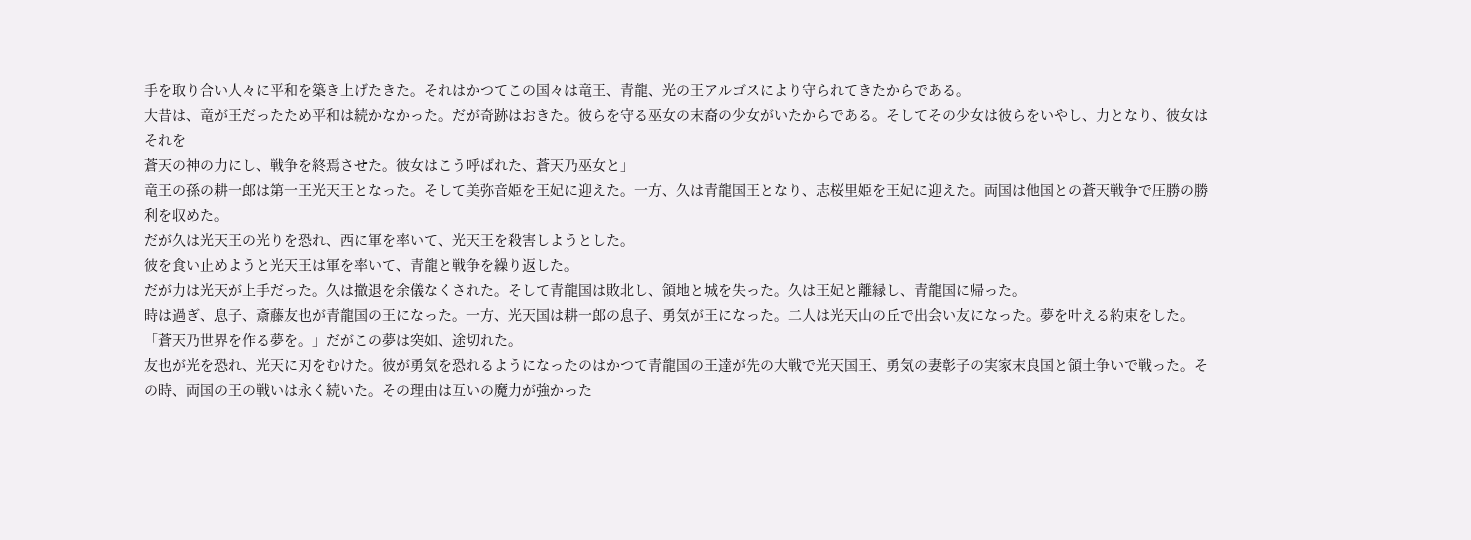手を取り合い人々に平和を築き上げたきた。それはかつてこの国々は竜王、青龍、光の王アルゴスにより守られてきたからである。
大昔は、竜が王だったため平和は続かなかった。だが奇跡はおきた。彼らを守る巫女の末裔の少女がいたからである。そしてその少女は彼らをいやし、力となり、彼女はそれを
蒼天の神の力にし、戦争を終焉させた。彼女はこう呼ばれた、蒼天乃巫女と」
竜王の孫の耕一郎は第一王光天王となった。そして美弥音姫を王妃に迎えた。一方、久は青龍国王となり、志桜里姫を王妃に迎えた。両国は他国との蒼天戦争で圧勝の勝利を収めた。
だが久は光天王の光りを恐れ、西に軍を率いて、光天王を殺害しようとした。
彼を食い止めようと光天王は軍を率いて、青龍と戦争を繰り返した。
だが力は光天が上手だった。久は撤退を余儀なくされた。そして青龍国は敗北し、領地と城を失った。久は王妃と離縁し、青龍国に帰った。
時は過ぎ、息子、斎藤友也が青龍国の王になった。一方、光天国は耕一郎の息子、勇気が王になった。二人は光天山の丘で出会い友になった。夢を叶える約束をした。
「蒼天乃世界を作る夢を。」だがこの夢は突如、途切れた。
友也が光を恐れ、光天に刃をむけた。彼が勇気を恐れるようになったのはかつて青龍国の王達が先の大戦で光天国王、勇気の妻彰子の実家末良国と領土争いで戦った。その時、両国の王の戦いは永く続いた。その理由は互いの魔力が強かった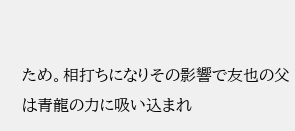ため。相打ちになりその影響で友也の父は青龍の力に吸い込まれ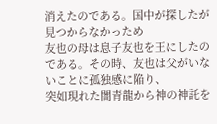消えたのである。国中が探したが見つからなかっため
友也の母は息子友也を王にしたのである。その時、友也は父がいないことに孤独感に陥り、
突如現れた闇青龍から神の神託を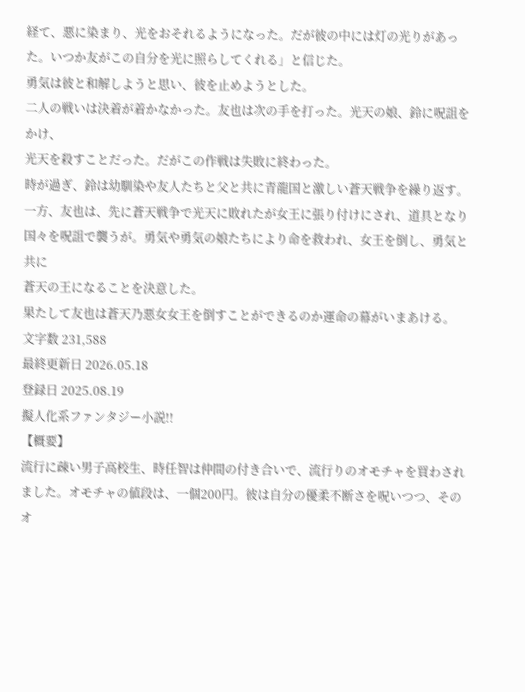経て、悪に染まり、光をおそれるようになった。だが彼の中には灯の光りがあった。いつか友がこの自分を光に照らしてくれる」と信じた。
勇気は彼と和解しようと思い、彼を止めようとした。
二人の戦いは決着が着かなかった。友也は次の手を打った。光天の娘、鈴に呪詛をかけ、
光天を殺すことだった。だがこの作戦は失敗に終わった。
時が過ぎ、鈴は幼馴染や友人たちと父と共に青龍国と激しい蒼天戦争を繰り返す。
一方、友也は、先に蒼天戦争で光天に敗れたが女王に張り付けにされ、道具となり
国々を呪詛で襲うが。勇気や勇気の娘たちにより命を救われ、女王を倒し、勇気と共に
蒼天の王になることを決意した。
果たして友也は蒼天乃悪女女王を倒すことができるのか運命の幕がいまあける。
文字数 231,588
最終更新日 2026.05.18
登録日 2025.08.19
擬人化系ファンタジー小説!!
【概要】
流行に疎い男子高校生、時任智は仲間の付き合いで、流行りのオモチャを買わされました。オモチャの値段は、一個200円。彼は自分の優柔不断さを呪いつつ、そのオ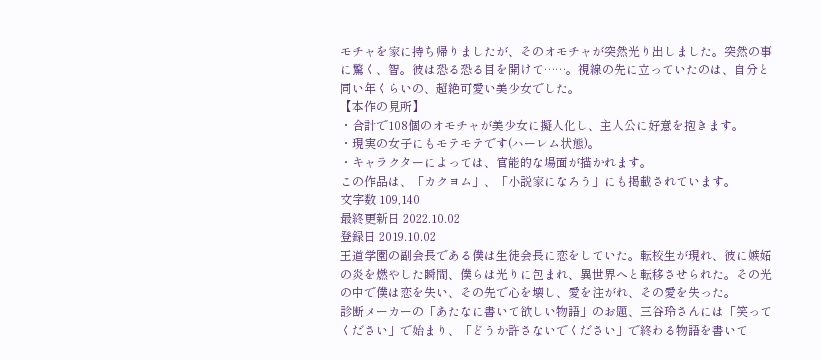モチャを家に持ち帰りましたが、そのオモチャが突然光り出しました。突然の事に驚く、智。彼は恐る恐る目を開けて……。視線の先に立っていたのは、自分と同い年くらいの、超絶可愛い美少女でした。
【本作の見所】
・合計で108個のオモチャが美少女に擬人化し、主人公に好意を抱きます。
・現実の女子にもモテモテです(ハーレム状態)。
・キャラクターによっては、官能的な場面が描かれます。
この作品は、「カクヨム」、「小説家になろう」にも掲載されています。
文字数 109,140
最終更新日 2022.10.02
登録日 2019.10.02
王道学園の副会長である僕は生徒会長に恋をしていた。転校生が現れ、彼に嫉妬の炎を燃やした瞬間、僕らは光りに包まれ、異世界へと転移させられた。その光の中で僕は恋を失い、その先で心を壊し、愛を注がれ、その愛を失った。
診断メーカーの「あたなに書いて欲しい物語」のお題、三谷玲さんには「笑ってください」で始まり、「どうか許さないでください」で終わる物語を書いて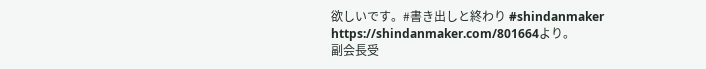欲しいです。#書き出しと終わり #shindanmaker
https://shindanmaker.com/801664より。
副会長受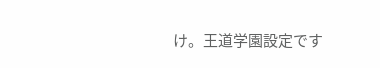け。王道学園設定です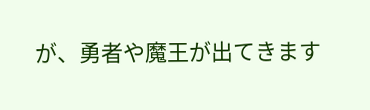が、勇者や魔王が出てきます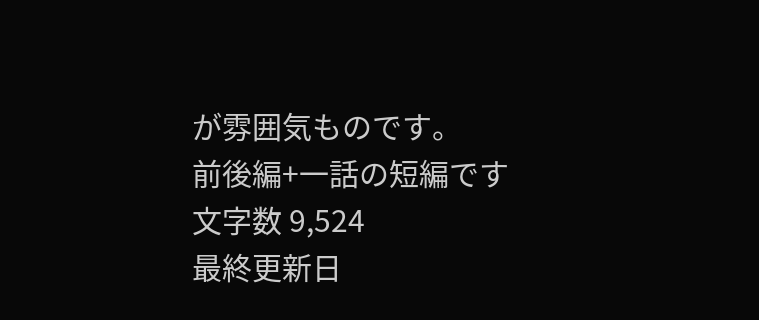が雰囲気ものです。
前後編+一話の短編です
文字数 9,524
最終更新日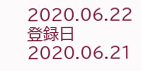2020.06.22
登録日 2020.06.21